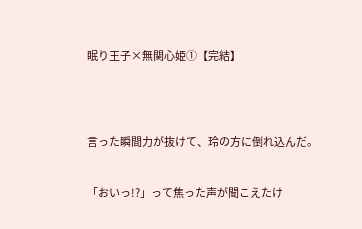眠り王子×無関心姫①【完結】




言った瞬間力が抜けて、玲の方に倒れ込んだ。


「おいっ!?」って焦った声が聞こえたけ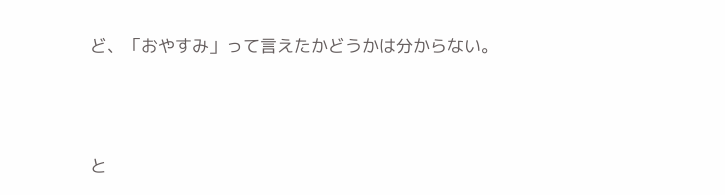ど、「おやすみ」って言えたかどうかは分からない。




と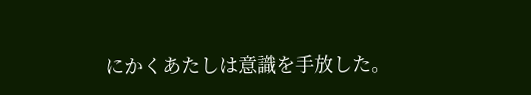にかくあたしは意識を手放した。